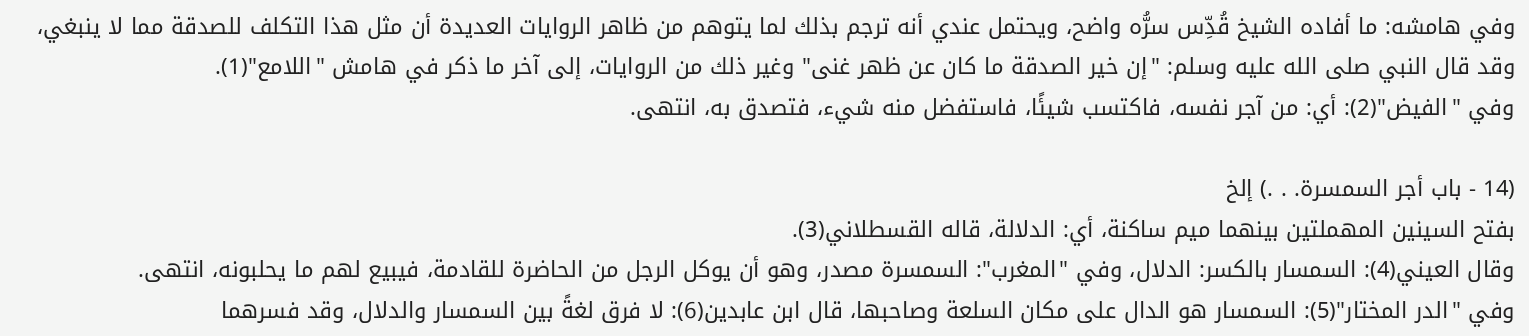وفي هامشه: ما أفاده الشيخ قُدِّس سرُّه واضح، ويحتمل عندي أنه ترجم بذلك لما يتوهم من ظاهر الروايات العديدة أن مثل هذا التكلف للصدقة مما لا ينبغي، وقد قال النبي صلى الله عليه وسلم: "إن خير الصدقة ما كان عن ظهر غنى" وغير ذلك من الروايات، إلى آخر ما ذكر في هامش "اللامع"(1).
وفي "الفيض"(2): أي: من آجر نفسه، فاكتسب شيئًا، فاستفضل منه شيء، فتصدق به، انتهى.

(14 - باب أجر السمسرة. . .) إلخ
بفتح السينين المهملتين بينهما ميم ساكنة، أي: الدلالة، قاله القسطلاني(3).
وقال العيني(4): السمسار بالكسر: الدلال، وفي "المغرب": السمسرة مصدر، وهو أن يوكل الرجل من الحاضرة للقادمة، فيبيع لهم ما يحلبونه، انتهى.
وفي "الدر المختار"(5): السمسار هو الدال على مكان السلعة وصاحبها، قال ابن عابدين(6): لا فرق لغةً بين السمسار والدلال، وقد فسرهما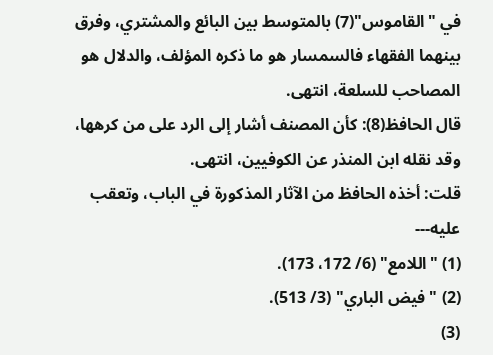في "القاموس"(7) بالمتوسط بين البائع والمشتري، وفرق بينهما الفقهاء فالسمسار هو ما ذكره المؤلف، والدلال هو المصاحب للسلعة، انتهى.
قال الحافظ(8): كأن المصنف أشار إلى الرد على من كرهها، وقد نقله ابن المنذر عن الكوفيين، انتهى.
قلت: أخذه الحافظ من الآثار المذكورة في الباب، وتعقب عليه---
(1) "اللامع" (6/ 172، 173).
(2) "فيض الباري" (3/ 513).
(3)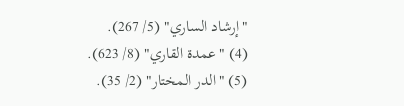"إرشاد الساري" (5/ 267).
(4) "عمدة القاري" (8/ 623).
(5) "الدر المختار" (2/ 35).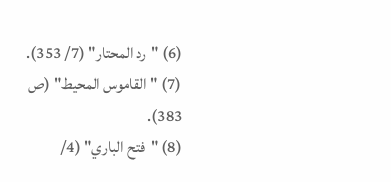(6) "رد المحتار" (7/ 353).
(7) "القاموس المحيط" (ص 383).
(8) "فتح الباري" (4/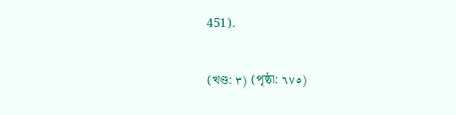451).

(খণ্ড: ٣) (পৃষ্ঠা: ٦٧٥)